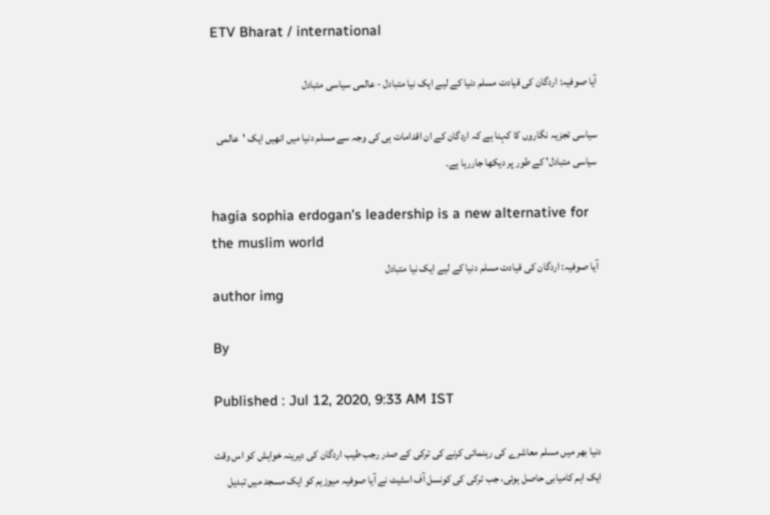ETV Bharat / international

آیا صوفیہ: اردگان کی قیادت مسلم دنیا کے لیے ایک نیا متبادل - عالمی سیاسی متبادل

سیاسی تجزیہ نگاروں کا کہنا ہے کہ اردگان کے ان اقدامات ہی کی وجہ سے مسلم دنیا میں انھیں ایک 'عالمی سیاسی متبادل' کے طور پر دیکھا جاررہا ہے۔

hagia sophia erdogan's leadership is a new alternative for the muslim world
آیا صوفیہ: اردگان کی قیادت مسلم دنیا کے لیے ایک نیا متبادل
author img

By

Published : Jul 12, 2020, 9:33 AM IST

دنیا بھر میں مسلم معاشرے کی رہنمائی کرنے کی ترکی کے صدر رجب طیب اردگان کی دیرینہ خواہش کو اس وقت ایک اہم کامیابی حاصل ہوئی، جب ترکی کی کونسل آف اسٹیٹ نے آیا صوفیہ میوزیم کو ایک مسجد میں تبدیل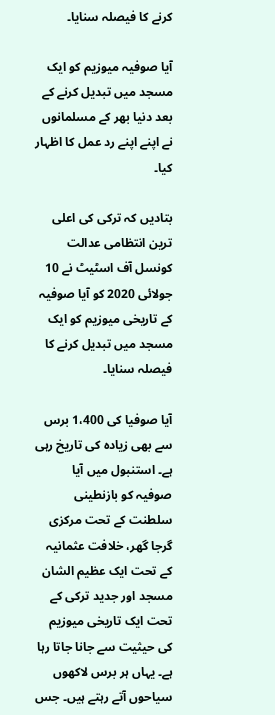کرنے کا فیصلہ سنایا۔

آیا صوفیہ میوزیم کو ایک مسجد میں تبدیل کرنے کے بعد دنیا بھر کے مسلمانوں نے اپنے اپنے رد عمل کا اظہار کیا۔

بتادیں کہ ترکی کی اعلی ترین انتظامی عدالت کونسل آف اسٹیٹ نے 10 جولائی 2020 کو آیا صوفیہ کے تاریخی میوزیم کو ایک مسجد میں تبدیل کرنے کا فیصلہ سنایا۔

آیا صوفیا کی 1،400 برس سے بھی زیادہ کی تاریخ رہی ہے۔ استنبول میں آیا صوفیہ کو بازنطینی سلطنت کے تحت مرکزی گرجا گھر، خلافت عثمانیہ کے تحت ایک عظیم الشان مسجد اور جدید ترکی کے تحت ایک تاریخی میوزیم کی حیثیت سے جانا جاتا رہا ہے۔ یہاں ہر برس لاکھوں سیاحوں آتے رہتے ہیں۔ جس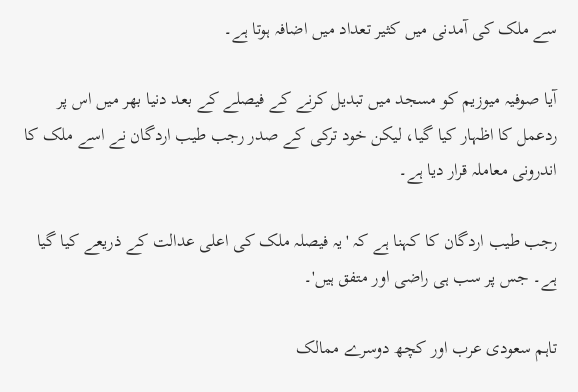سے ملک کی آمدنی میں کثیر تعداد میں اضافہ ہوتا ہے۔

آیا صوفیہ میوزیم کو مسجد میں تبدیل کرنے کے فیصلے کے بعد دنیا بھر میں اس پر ردعمل کا اظہار کیا گیا، لیکن خود ترکی کے صدر رجب طیب اردگان نے اسے ملک کا اندرونی معاملہ قرار دیا ہے۔

رجب طیب اردگان کا کہنا ہے کہ 'یہ فیصلہ ملک کی اعلی عدالت کے ذریعے کیا گیا ہے۔ جس پر سب ہی راضی اور متفق ہیں'۔

تاہم سعودی عرب اور کچھ دوسرے ممالک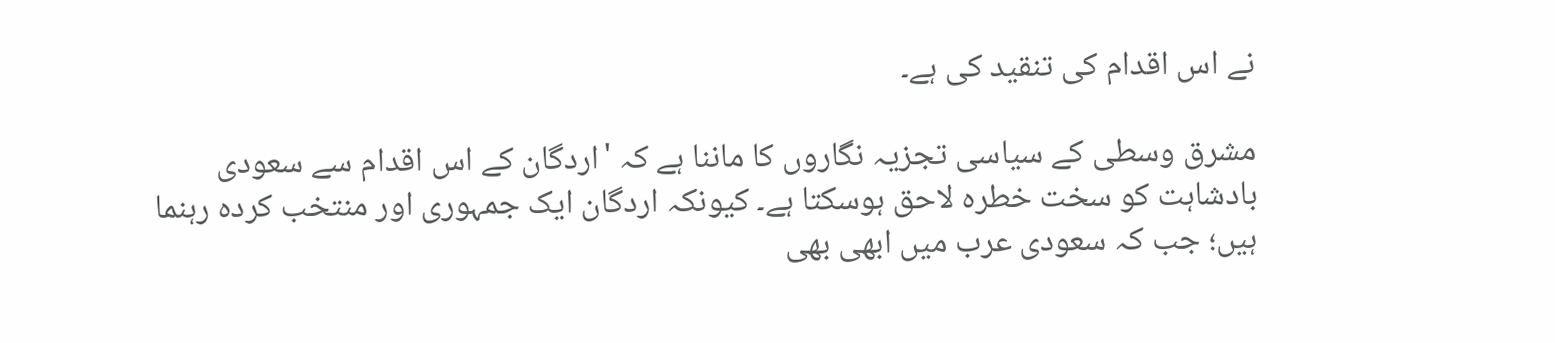نے اس اقدام کی تنقید کی ہے۔

مشرق وسطی کے سیاسی تجزیہ نگاروں کا ماننا ہے کہ 'اردگان کے اس اقدام سے سعودی بادشاہت کو سخت خطرہ لاحق ہوسکتا ہے۔ کیونکہ اردگان ایک جمہوری اور منتخب کردہ رہنما ہیں؛ جب کہ سعودی عرب میں ابھی بھی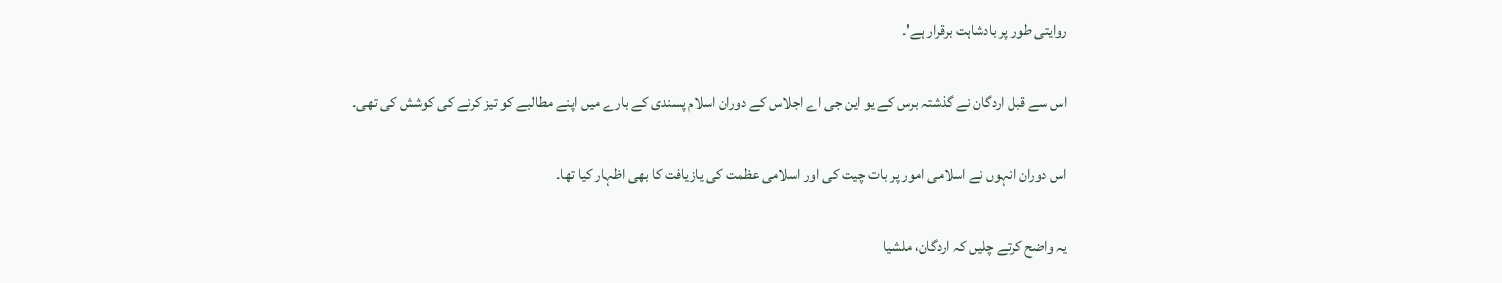روایتی طور پر بادشاہت برقرار ہے'۔

اس سے قبل اردگان نے گذشتہ برس کے یو این جی اے اجلاس کے دوران اسلام پسندی کے بارے میں اپنے مطالبے کو تیز کرنے کی کوشش کی تھی۔

اس دوران انہوں نے اسلامی امور پر بات چیت کی اور اسلامی عظمت کی یازیافت کا بھی اظہار کیا تھا۔

یہ واضح کرتے چلیں کہ اردگان، ملشیا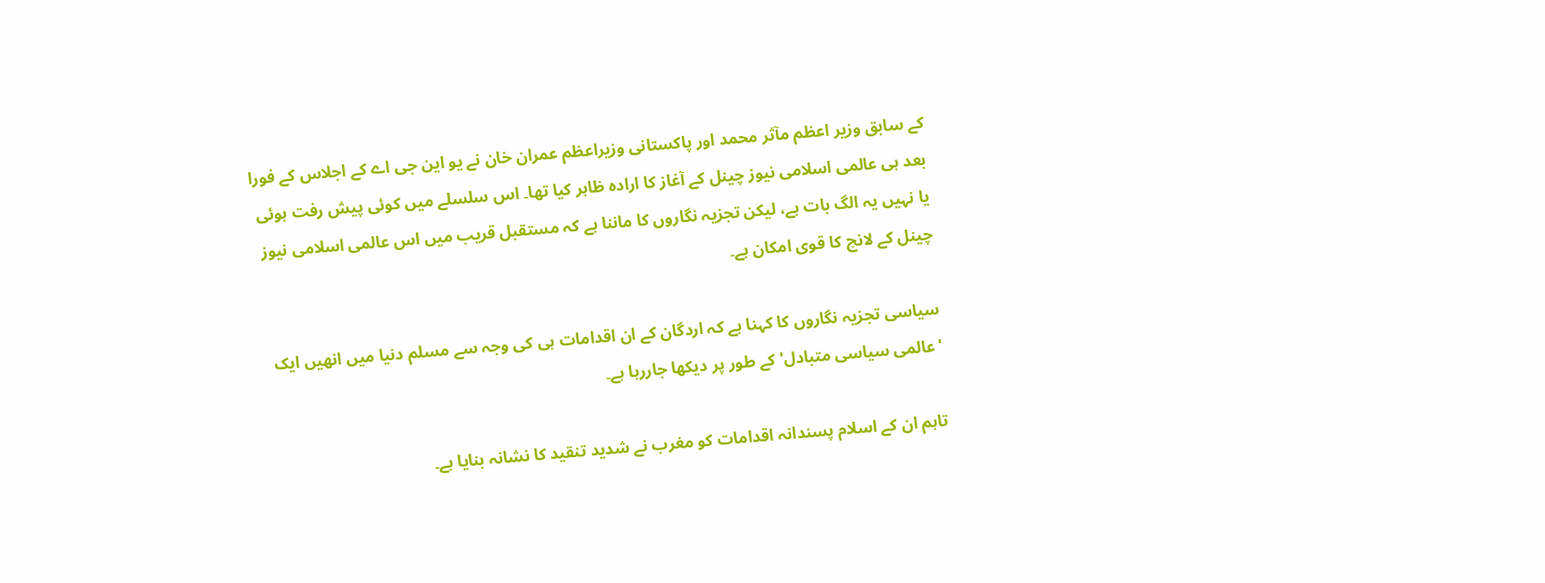کے سابق وزیر اعظم مآثر محمد اور پاکستانی وزیراعظم عمران خان نے یو این جی اے کے اجلاس کے فورا بعد ہی عالمی اسلامی نیوز چینل کے آغاز کا ارادہ ظاہر کیا تھا۔ اس سلسلے میں کوئی پیش رفت ہوئی یا نہیں یہ الگ بات ہے، لیکن تجزیہ نگاروں کا ماننا ہے کہ مستقبل قریب میں اس عالمی اسلامی نیوز چینل کے لانچ کا قوی امکان ہے۔

سیاسی تجزیہ نگاروں کا کہنا ہے کہ اردگان کے ان اقدامات ہی کی وجہ سے مسلم دنیا میں انھیں ایک 'عالمی سیاسی متبادل' کے طور پر دیکھا جاررہا ہے۔

تاہم ان کے اسلام پسندانہ اقدامات کو مغرب نے شدید تنقید کا نشانہ بنایا ہے۔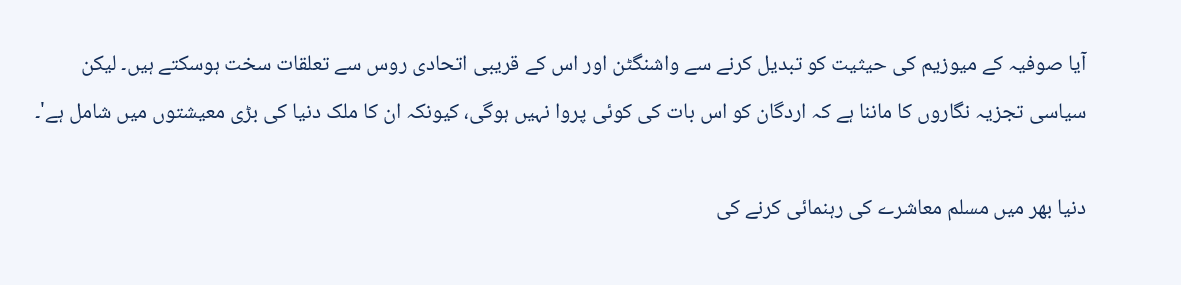آیا صوفیہ کے میوزیم کی حیثیت کو تبدیل کرنے سے واشنگٹن اور اس کے قریبی اتحادی روس سے تعلقات سخت ہوسکتے ہیں۔ لیکن سیاسی تجزیہ نگاروں کا ماننا ہے کہ اردگان کو اس بات کی کوئی پروا نہیں ہوگی، کیونکہ ان کا ملک دنیا کی بڑی معیشتوں میں شامل ہے'۔

دنیا بھر میں مسلم معاشرے کی رہنمائی کرنے کی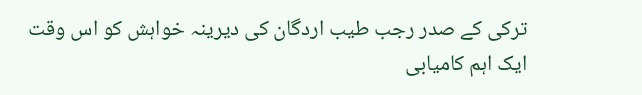ترکی کے صدر رجب طیب اردگان کی دیرینہ خواہش کو اس وقت ایک اہم کامیابی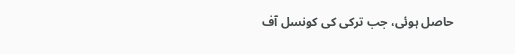حاصل ہوئی، جب ترکی کی کونسل آف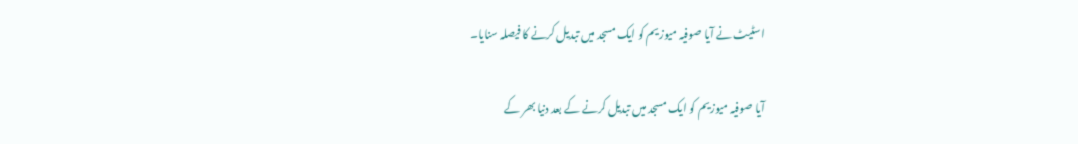اسٹیٹ نے آیا صوفیہ میوزیم کو ایک مسجد میں تبدیل کرنے کا فیصلہ سنایا۔

آیا صوفیہ میوزیم کو ایک مسجد میں تبدیل کرنے کے بعد دنیا بھر کے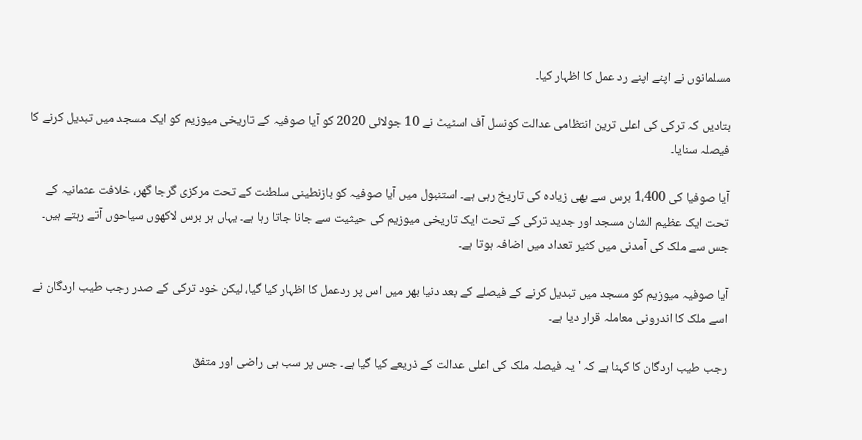مسلمانوں نے اپنے اپنے رد عمل کا اظہار کیا۔

بتادیں کہ ترکی کی اعلی ترین انتظامی عدالت کونسل آف اسٹیٹ نے 10 جولائی 2020 کو آیا صوفیہ کے تاریخی میوزیم کو ایک مسجد میں تبدیل کرنے کا فیصلہ سنایا۔

آیا صوفیا کی 1،400 برس سے بھی زیادہ کی تاریخ رہی ہے۔ استنبول میں آیا صوفیہ کو بازنطینی سلطنت کے تحت مرکزی گرجا گھر، خلافت عثمانیہ کے تحت ایک عظیم الشان مسجد اور جدید ترکی کے تحت ایک تاریخی میوزیم کی حیثیت سے جانا جاتا رہا ہے۔ یہاں ہر برس لاکھوں سیاحوں آتے رہتے ہیں۔ جس سے ملک کی آمدنی میں کثیر تعداد میں اضافہ ہوتا ہے۔

آیا صوفیہ میوزیم کو مسجد میں تبدیل کرنے کے فیصلے کے بعد دنیا بھر میں اس پر ردعمل کا اظہار کیا گیا، لیکن خود ترکی کے صدر رجب طیب اردگان نے اسے ملک کا اندرونی معاملہ قرار دیا ہے۔

رجب طیب اردگان کا کہنا ہے کہ 'یہ فیصلہ ملک کی اعلی عدالت کے ذریعے کیا گیا ہے۔ جس پر سب ہی راضی اور متفق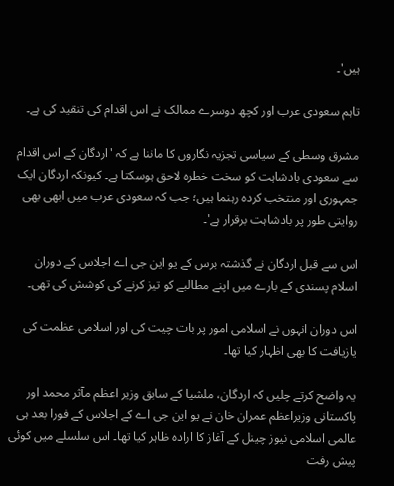ہیں'۔

تاہم سعودی عرب اور کچھ دوسرے ممالک نے اس اقدام کی تنقید کی ہے۔

مشرق وسطی کے سیاسی تجزیہ نگاروں کا ماننا ہے کہ 'اردگان کے اس اقدام سے سعودی بادشاہت کو سخت خطرہ لاحق ہوسکتا ہے۔ کیونکہ اردگان ایک جمہوری اور منتخب کردہ رہنما ہیں؛ جب کہ سعودی عرب میں ابھی بھی روایتی طور پر بادشاہت برقرار ہے'۔

اس سے قبل اردگان نے گذشتہ برس کے یو این جی اے اجلاس کے دوران اسلام پسندی کے بارے میں اپنے مطالبے کو تیز کرنے کی کوشش کی تھی۔

اس دوران انہوں نے اسلامی امور پر بات چیت کی اور اسلامی عظمت کی یازیافت کا بھی اظہار کیا تھا۔

یہ واضح کرتے چلیں کہ اردگان، ملشیا کے سابق وزیر اعظم مآثر محمد اور پاکستانی وزیراعظم عمران خان نے یو این جی اے کے اجلاس کے فورا بعد ہی عالمی اسلامی نیوز چینل کے آغاز کا ارادہ ظاہر کیا تھا۔ اس سلسلے میں کوئی پیش رفت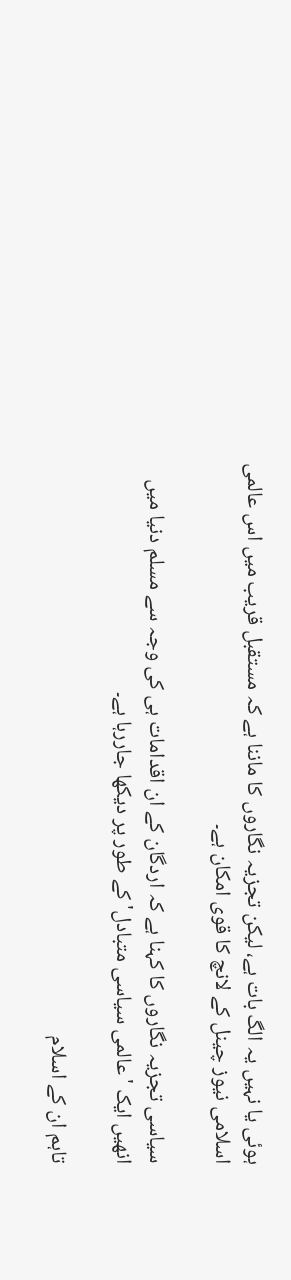ہوئی یا نہیں یہ الگ بات ہے، لیکن تجزیہ نگاروں کا ماننا ہے کہ مستقبل قریب میں اس عالمی اسلامی نیوز چینل کے لانچ کا قوی امکان ہے۔

سیاسی تجزیہ نگاروں کا کہنا ہے کہ اردگان کے ان اقدامات ہی کی وجہ سے مسلم دنیا میں انھیں ایک 'عالمی سیاسی متبادل' کے طور پر دیکھا جاررہا ہے۔

تاہم ان کے اسلام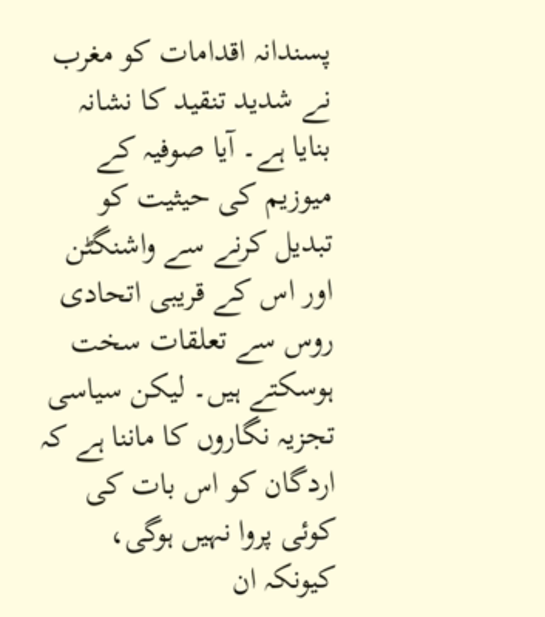پسندانہ اقدامات کو مغرب نے شدید تنقید کا نشانہ بنایا ہے۔ آیا صوفیہ کے میوزیم کی حیثیت کو تبدیل کرنے سے واشنگٹن اور اس کے قریبی اتحادی روس سے تعلقات سخت ہوسکتے ہیں۔ لیکن سیاسی تجزیہ نگاروں کا ماننا ہے کہ اردگان کو اس بات کی کوئی پروا نہیں ہوگی، کیونکہ ان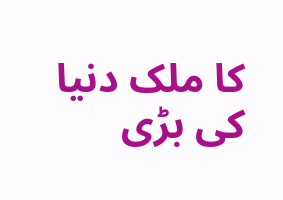کا ملک دنیا کی بڑی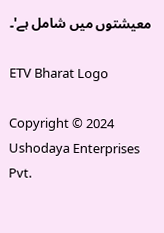معیشتوں میں شامل ہے'۔

ETV Bharat Logo

Copyright © 2024 Ushodaya Enterprises Pvt.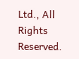Ltd., All Rights Reserved.